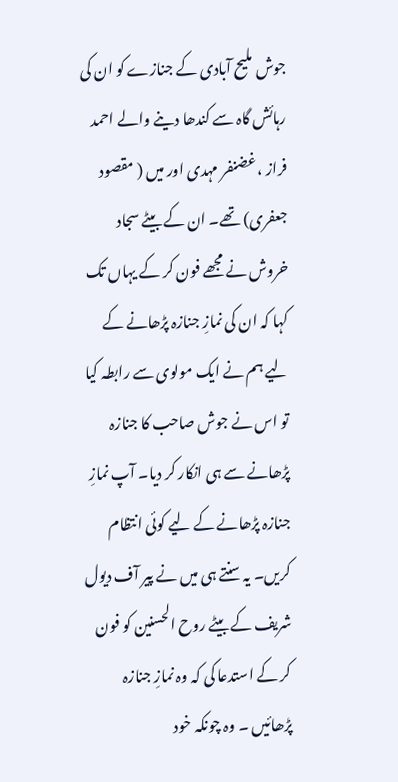جوش ملیح آبادی کے جنازے کو ان کی رہائش گاہ سے کندھا دینے والے احمد فراز ، غضنفر مہدی اور میں ( مقصود جعفری) تھے۔ ان کے بیٹے سجاد خروش نے مجھے فون کر کے یہاں تک کہا کہ ان کی نمازِ جنازہ پڑھانے کے لیے ہم نے ایک مولوی سے رابطہ کیا تو اس نے جوش صاحب کا جنازہ پڑھانے سے ہی انکار کر دیا۔ آپ نمازِ جنازہ پڑھانے کے لیے کوئی انتظام کریں۔ یہ سنتے ہی میں نے پیر آف دیول شریف کے بیٹے روح الحسنین کو فون کر کے استدعا کی کہ وہ نمازِ جنازہ پڑھائیں ۔ وہ چونکہ خود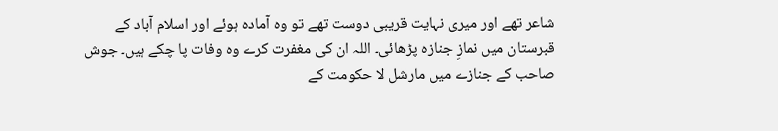شاعر تھے اور میری نہایت قریبی دوست تھے تو وہ آمادہ ہوئے اور اسلام آباد کے قبرستان میں نمازِ جنازہ پڑھائی۔ اللہ ان کی مغفرت کرے وہ وفات پا چکے ہیں۔ جوش صاحب کے جنازے میں مارشل لا حکومت کے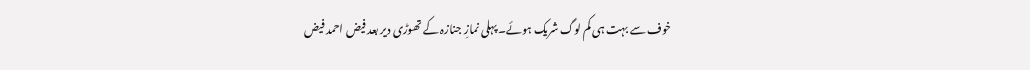خوف سے بہت ہی کم لوگ شریک ہوئے۔ پہلی نمازِ جنازہ کے تھوڑی دیر بعد فیض احمد فیض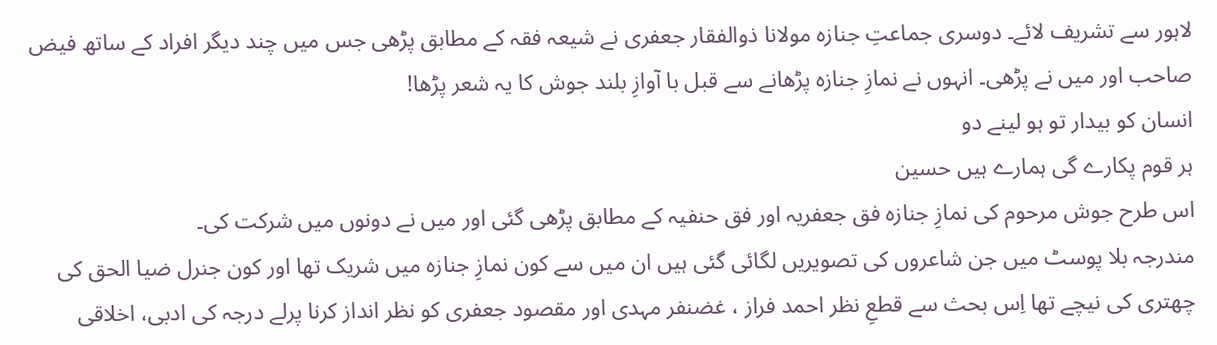لاہور سے تشریف لائے۔ دوسری جماعتِ جنازہ مولانا ذوالفقار جعفری نے شیعہ فقہ کے مطابق پڑھی جس میں چند دیگر افراد کے ساتھ فیض صاحب اور میں نے پڑھی۔ انہوں نے نمازِ جنازہ پڑھانے سے قبل با آوازِ بلند جوش کا یہ شعر پڑھا!
انسان کو بیدار تو ہو لینے دو
ہر قوم پکارے گی ہمارے ہیں حسین
اس طرح جوش مرحوم کی نمازِ جنازہ فق جعفریہ اور فق حنفیہ کے مطابق پڑھی گئی اور میں نے دونوں میں شرکت کی۔
مندرجہ بلا پوسٹ میں جن شاعروں کی تصویریں لگائی گئی ہیں ان میں سے کون نمازِ جنازہ میں شریک تھا اور کون جنرل ضیا الحق کی چھتری کی نیچے تھا اِس بحث سے قطعِ نظر احمد فراز ، غضنفر مہدی اور مقصود جعفری کو نظر انداز کرنا پرلے درجہ کی ادبی، اخلاقی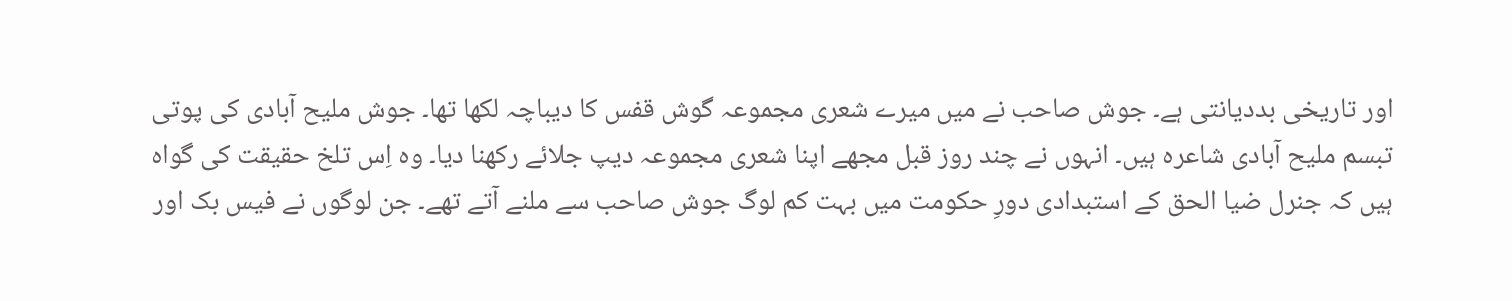اور تاریخی بددیانتی ہے۔ جوش صاحب نے میں میرے شعری مجموعہ گوش قفس کا دیباچہ لکھا تھا۔ جوش ملیح آبادی کی پوتی تبسم ملیح آبادی شاعرہ ہیں۔ انہوں نے چند روز قبل مجھے اپنا شعری مجموعہ دیپ جلائے رکھنا دیا۔ وہ اِس تلخ حقیقت کی گواہ ہیں کہ جنرل ضیا الحق کے استبدادی دورِ حکومت میں بہت کم لوگ جوش صاحب سے ملنے آتے تھے۔ جن لوگوں نے فیس بک اور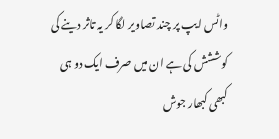واٹس ایپ پر چند تصاویر لگا کر یہ تاثر دینے کی کوششش کی ہے ان میں صرف ایک دو ہی کبھی کبھار جوش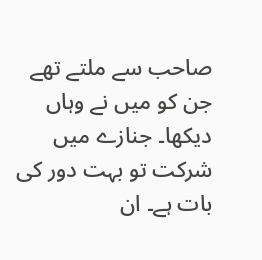صاحب سے ملتے تھے جن کو میں نے وہاں دیکھا۔ جنازے میں شرکت تو بہت دور کی بات ہے۔ ان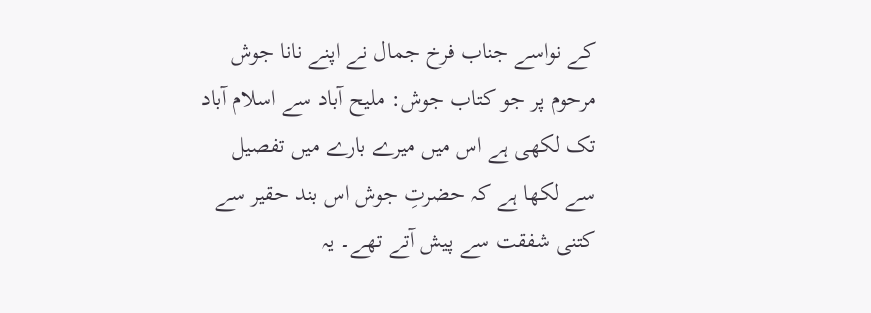کے نواسے جناب فرخ جمال نے اپنے نانا جوش مرحوم پر جو کتاب جوش: ملیح آباد سے اسلام آباد تک لکھی ہے اس میں میرے بارے میں تفصیل سے لکھا ہے کہ حضرتِ جوش اس بند حقیر سے کتنی شفقت سے پیش آتے تھے۔ یہ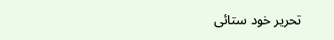تحریر خود ستائی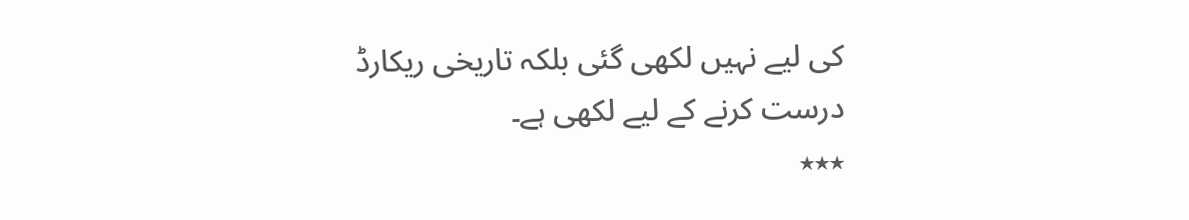کی لیے نہیں لکھی گئی بلکہ تاریخی ریکارڈ درست کرنے کے لیے لکھی ہے۔
٭٭٭